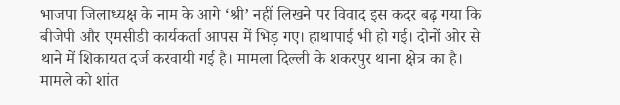भाजपा जिलाध्यक्ष के नाम के आगे ‘श्री’ नहीं लिखने पर विवाद इस कदर बढ़ गया कि बीजेपी और एमसीडी कार्यकर्ता आपस में भिड़ गए। हाथापाई भी हो गई। दोनों ओर से थाने में शिकायत दर्ज करवायी गई है। मामला दिल्ली के शकरपुर थाना क्षेत्र का है। मामले को शांत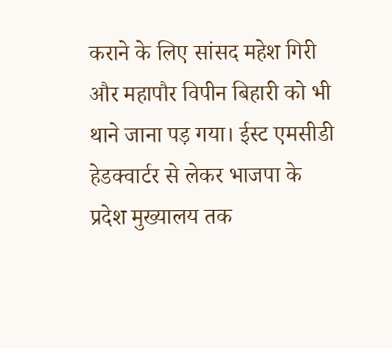कराने के लिए सांसद महेश गिरी और महापौर विपीन बिहारी को भी थाने जाना पड़ गया। ईस्ट एमसीडी हेडक्वार्टर से लेकर भाजपा के प्रदेश मुख्यालय तक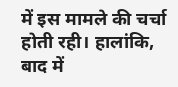में इस मामले की चर्चा होती रही। हालांकि, बाद में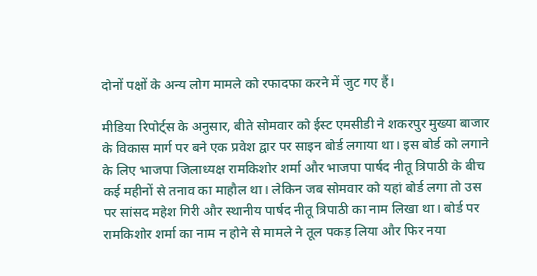दोनों पक्षों के अन्य लोग मामले को रफादफा करने में जुट गए हैं।

मीडिया रिपोर्ट्स के अनुसार, बीते सोमवार को ईस्ट एमसीडी ने शकरपुर मुख्या बाजार के विकास मार्ग पर बने एक प्रवेश द्वार पर साइन बोर्ड लगाया था। इस बोर्ड को लगाने के लिए भाजपा जिलाध्यक्ष रामकिशोर शर्मा और भाजपा पार्षद नीतू त्रिपाठी के बीच कई महीनों से तनाव का माहौल था। लेकिन जब सोमवार को यहां बोर्ड लगा तो उस पर सांसद महेश गिरी और स्थानीय पार्षद नीतू त्रिपाठी का नाम लिखा था। बोर्ड पर रामकिशोर शर्मा का नाम न होने से मामले ने तूल पकड़ लिया और फिर नया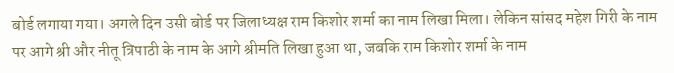बोर्ड लगाया गया। अगले दिन उसी बोर्ड पर जिलाध्यक्ष राम किशोर शर्मा का नाम लिखा मिला। लेकिन सांसद महेश गिरी के नाम पर आगे श्री और नीतू त्रिपाठी के नाम के आगे श्रीमति लिखा हुआ था, जबकि राम किशोर शर्मा के नाम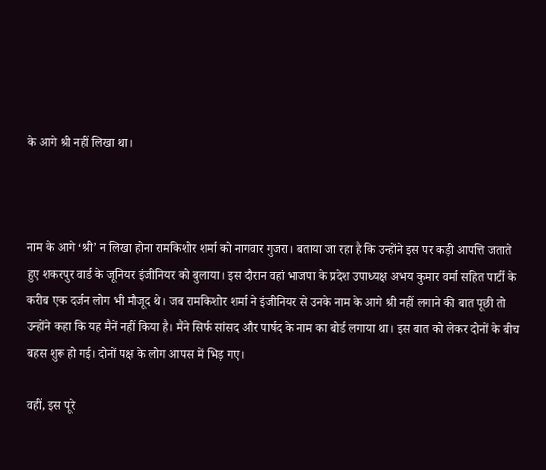के आगे श्री नहीं लिखा था।



नाम के आगे ‘श्री’ न लिखा होना रामकिशोर शर्मा को नागवार गुजरा। बताया जा रहा है कि उन्होंने इस पर कड़ी आपत्ति जताते हुए शकरपुर वार्ड के जूनियर इंजीनियर को बुलाया। इस दौरान वहां भाजपा के प्रदेश उपाध्यक्ष अभय कुमार वर्मा सहित पार्टी के करीब एक दर्जन लोग भी मौजूद थे। जब रामकिशोर शर्मा ने इंजीनियर से उनके नाम के आगे श्री नहीं लगाने की बात पूछी तो उन्होंने कहा कि यह मैनें नहीं किया है। मैंने सिर्फ सांसद और पार्षद के नाम का बोर्ड लगाया था। इस बात को लेकर दोनों के बीच बहस शुरू हो गई। दोनों पक्ष के लोग आपस में भिड़ गए।

वहीं, इस पूरे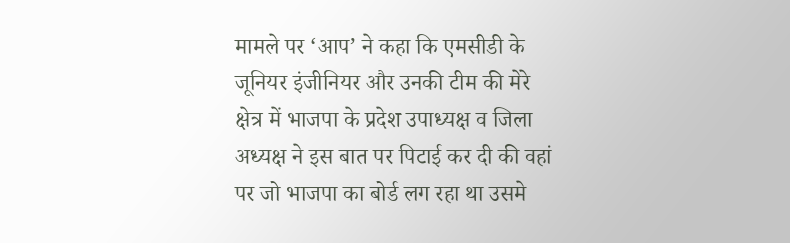मामले पर ‘आप’ ने कहा कि एमसीडी के जूनियर इंजीनियर और उनकी टीम की मेरे क्षेत्र में भाजपा के प्रदेश उपाध्यक्ष व जिला अध्यक्ष ने इस बात पर पिटाई कर दी की वहां पर जो भाजपा का बोर्ड लग रहा था उसमे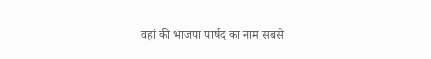वहां की भाजपा पार्षद का नाम सबसे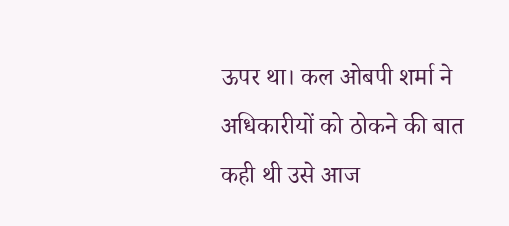ऊपर था। कल ओबपी शर्मा ने अधिकारीयों को ठोकने की बात कही थी उसे आज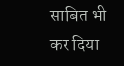साबित भी कर दिया